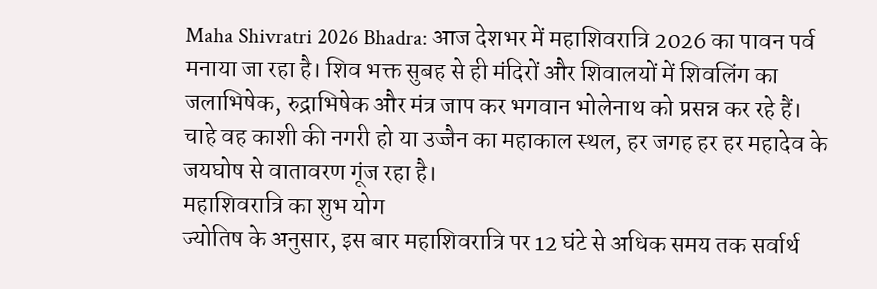Maha Shivratri 2026 Bhadra: आज देशभर में महाशिवरात्रि 2026 का पावन पर्व मनाया जा रहा है। शिव भक्त सुबह से ही मंदिरों और शिवालयों में शिवलिंग का जलाभिषेक, रुद्राभिषेक और मंत्र जाप कर भगवान भोलेनाथ को प्रसन्न कर रहे हैं। चाहे वह काशी की नगरी हो या उज्जैन का महाकाल स्थल, हर जगह हर हर महादेव के जयघोष से वातावरण गूंज रहा है।
महाशिवरात्रि का शुभ योग
ज्योतिष के अनुसार, इस बार महाशिवरात्रि पर 12 घंटे से अधिक समय तक सर्वार्थ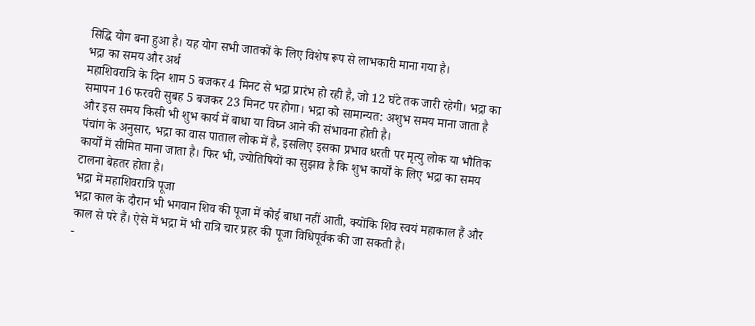सिद्धि योग बना हुआ है। यह योग सभी जातकों के लिए विशेष रूप से लाभकारी माना गया है।
भद्रा का समय और अर्थ
महाशिवरात्रि के दिन शाम 5 बजकर 4 मिनट से भद्रा प्रारंभ हो रही है, जो 12 घंटे तक जारी रहेगी। भद्रा का समापन 16 फरवरी सुबह 5 बजकर 23 मिनट पर होगा। भद्रा को सामान्यत: अशुभ समय माना जाता है और इस समय किसी भी शुभ कार्य में बाधा या विघ्न आने की संभावना होती है।
पंचांग के अनुसार, भद्रा का वास पाताल लोक में है, इसलिए इसका प्रभाव धरती पर मृत्यु लोक या भौतिक कार्यों में सीमित माना जाता है। फिर भी, ज्योतिषियों का सुझाव है कि शुभ कार्यों के लिए भद्रा का समय टालना बेहतर होता है।
भद्रा में महाशिवरात्रि पूजा
भद्रा काल के दौरान भी भगवान शिव की पूजा में कोई बाधा नहीं आती, क्योंकि शिव स्वयं महाकाल हैं और काल से परे हैं। ऐसे में भद्रा में भी रात्रि चार प्रहर की पूजा विधिपूर्वक की जा सकती है।
-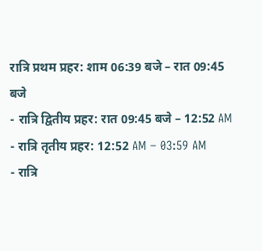रात्रि प्रथम प्रहर: शाम 06:39 बजे – रात 09:45 बजे
- रात्रि द्वितीय प्रहर: रात 09:45 बजे – 12:52 AM
- रात्रि तृतीय प्रहर: 12:52 AM – 03:59 AM
- रात्रि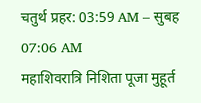चतुर्थ प्रहर: 03:59 AM – सुबह 07:06 AM
महाशिवरात्रि निशिता पूजा मुहूर्त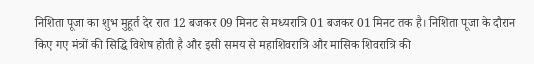निशिता पूजा का शुभ मुहूर्त देर रात 12 बजकर 09 मिनट से मध्यरात्रि 01 बजकर 01 मिनट तक है। निशिता पूजा के दौरान किए गए मंत्रों की सिद्धि विशेष होती है और इसी समय से महाशिवरात्रि और मासिक शिवरात्रि की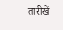तारीखें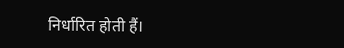निर्धारित होती हैं।